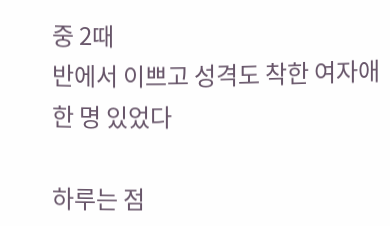중 2때
반에서 이쁘고 성격도 착한 여자애 한 명 있었다

하루는 점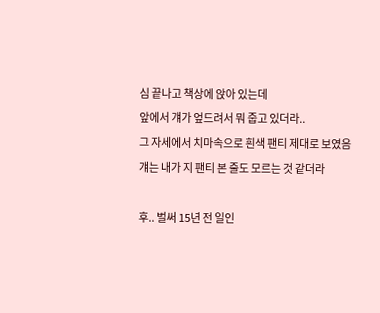심 끝나고 책상에 앉아 있는데
앞에서 걔가 엎드려서 뭐 줍고 있더라..
그 자세에서 치마속으로 흰색 팬티 제대로 보였음
걔는 내가 지 팬티 본 줄도 모르는 것 같더라

후.. 벌써 15년 전 일인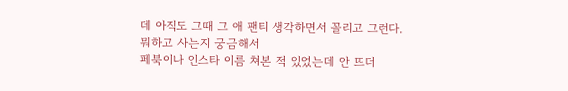데 아직도 그때 그 애 팬티 생각하면서 꼴리고 그런다.
뭐하고 사는지 궁금해서
페북이나 인스타 이름 쳐본 적 있었는데 안 뜨더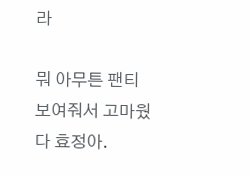라

뭐 아무튼 팬티보여줘서 고마웠다 효정아.